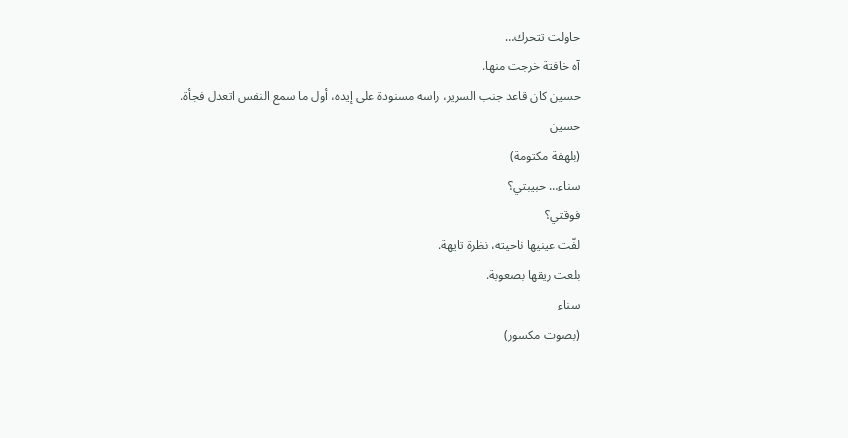حاولت تتحرك…
آه خافتة خرجت منها.
حسين كان قاعد جنب السرير، راسه مسنودة على إيده، أول ما سمع النفس اتعدل فجأة.
حسين
(بلهفة مكتومة)
سناء… حبيبتي؟
فوقتي؟
لفّت عينيها ناحيته، نظرة تايهة.
بلعت ريقها بصعوبة.
سناء
(بصوت مكسور)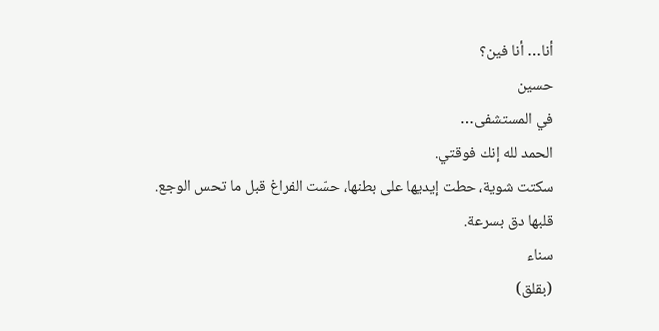أنا… أنا فين؟
حسين
في المستشفى…
الحمد لله إنك فوقتي.
سكتت شوية، حطت إيديها على بطنها، حسّت الفراغ قبل ما تحس الوجع.
قلبها دق بسرعة.
سناء
(بقلق)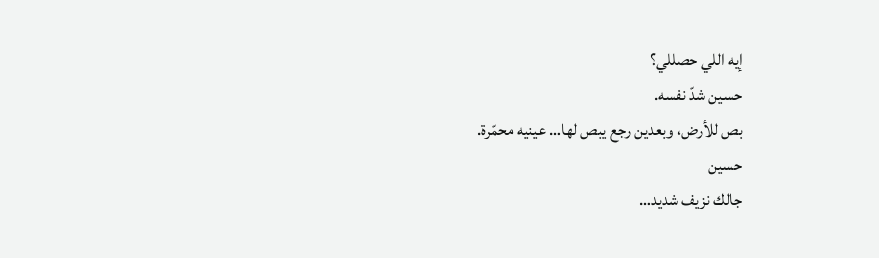إيه اللي حصللي؟
حسين شدّ نفسه.
بص للأرض، وبعدين رجع يبص لها… عينيه محمّرة.
حسين
جالك نزيف شديد…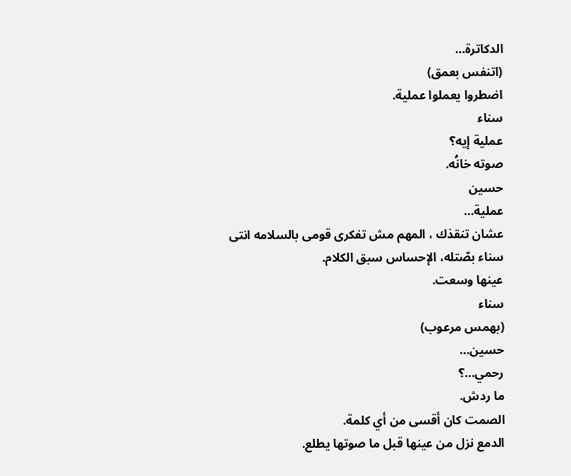الدكاترة…
(اتنفس بعمق)
اضطروا يعملوا عملية.
سناء
عملية إيه؟
صوته خانُه.
حسين
عملية…
عشان تنقذك ، المهم مش تفكرى قومى بالسلامه انتى
سناء بصّتله، الإحساس سبق الكلام.
عينها وسعت.
سناء
(بهمس مرعوب)
حسين…
رحمي…؟
ما ردش.
الصمت كان أقسى من أي كلمة.
الدمع نزل من عينها قبل ما صوتها يطلع.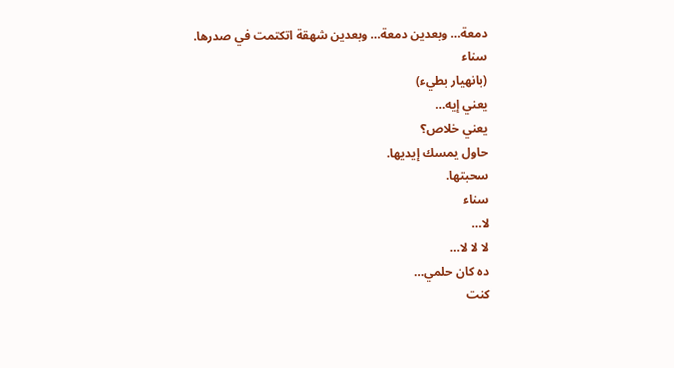دمعة… وبعدين دمعة… وبعدين شهقة اتكتمت في صدرها.
سناء
(بانهيار بطيء)
يعني إيه…
يعني خلاص؟
حاول يمسك إيديها.
سحبتها.
سناء
لا…
لا لا لا…
ده كان حلمي…
كنت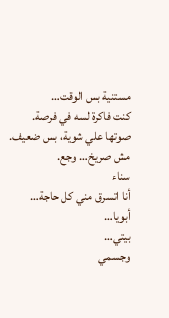مستنية بس الوقت…
كنت فاكرة لسه في فرصة.
صوتها علي شوية، بس ضعيف.
مش صريخ… وجع.
سناء
أنا اتسرق مني كل حاجة…
أبويا…
بيتي…
وجسمي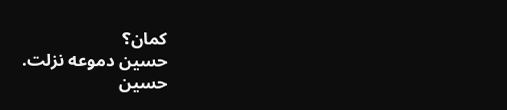كمان؟
حسين دموعه نزلت.
حسين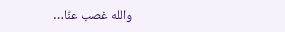والله غصب عنّا…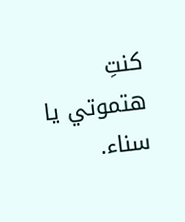كنتِ هتموتي يا سناء.